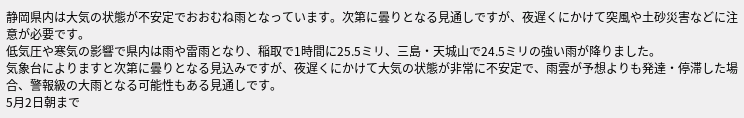静岡県内は大気の状態が不安定でおおむね雨となっています。次第に曇りとなる見通しですが、夜遅くにかけて突風や土砂災害などに注意が必要です。
低気圧や寒気の影響で県内は雨や雷雨となり、稲取で1時間に25.5ミリ、三島・天城山で24.5ミリの強い雨が降りました。
気象台によりますと次第に曇りとなる見込みですが、夜遅くにかけて大気の状態が非常に不安定で、雨雲が予想よりも発達・停滞した場合、警報級の大雨となる可能性もある見通しです。
5月2日朝まで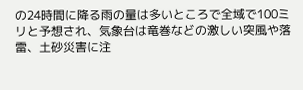の24時間に降る雨の量は多いところで全域で100ミリと予想され、気象台は竜巻などの激しい突風や落雷、土砂災害に注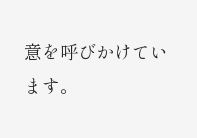意を呼びかけています。